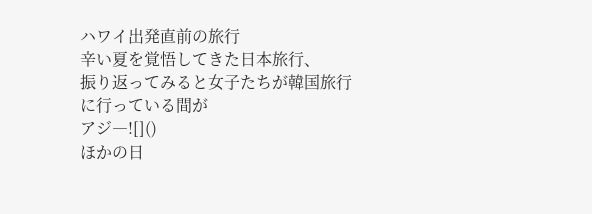ハワイ出発直前の旅行
辛い夏を覚悟してきた日本旅行、
振り返ってみると女子たちが韓国旅行に行っている間が
アジ―![]()
ほかの日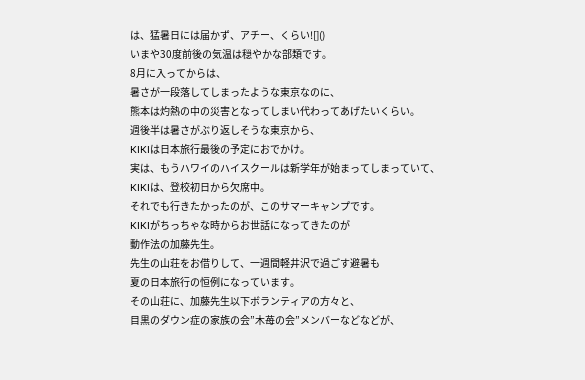は、猛暑日には届かず、アチー、くらい![]()
いまや30度前後の気温は穏やかな部類です。
8月に入ってからは、
暑さが一段落してしまったような東京なのに、
熊本は灼熱の中の災害となってしまい代わってあげたいくらい。
週後半は暑さがぶり返しそうな東京から、
KIKIは日本旅行最後の予定におでかけ。
実は、もうハワイのハイスクールは新学年が始まってしまっていて、
KIKIは、登校初日から欠席中。
それでも行きたかったのが、このサマーキャンプです。
KIKIがちっちゃな時からお世話になってきたのが
動作法の加藤先生。
先生の山荘をお借りして、一週間軽井沢で過ごす避暑も
夏の日本旅行の恒例になっています。
その山荘に、加藤先生以下ボランティアの方々と、
目黒のダウン症の家族の会”木苺の会”メンバーなどなどが、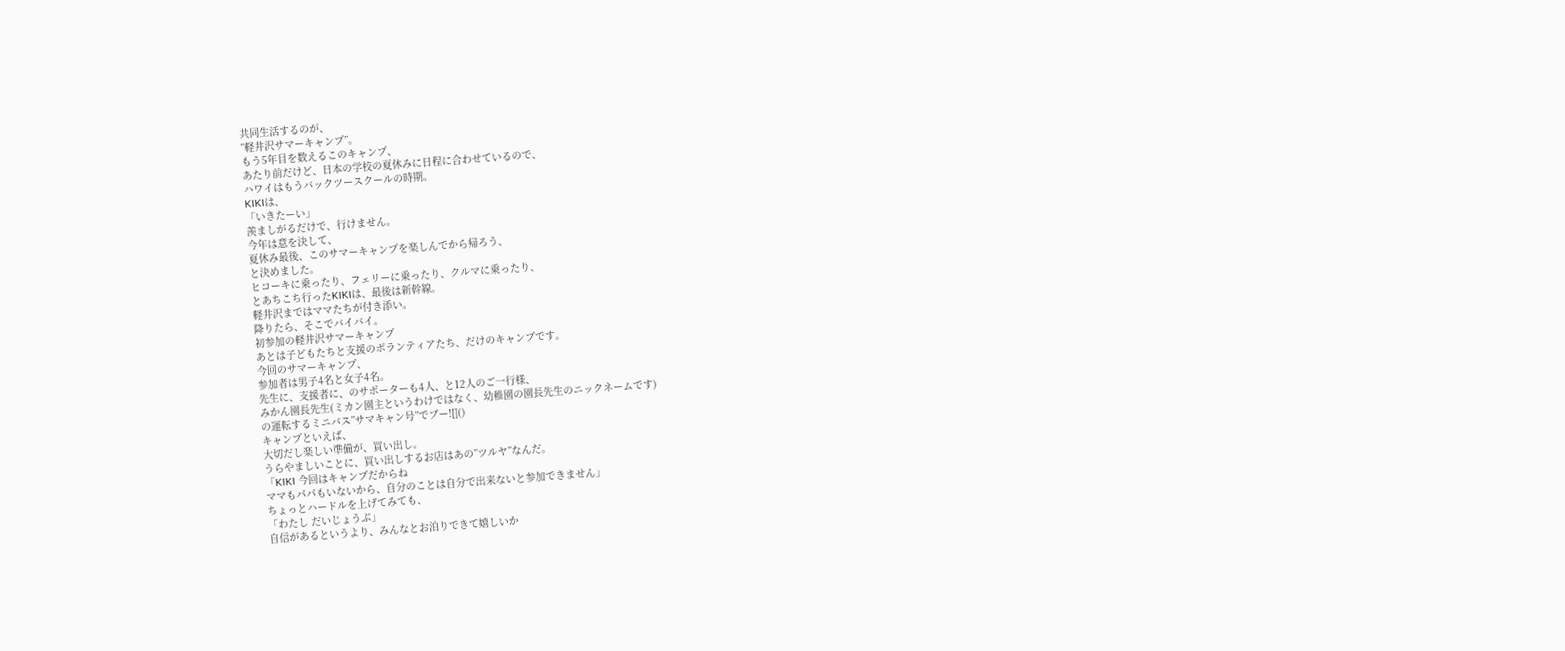共同生活するのが、
”軽井沢サマーキャンプ”。
もう5年目を数えるこのキャンプ、
あたり前だけど、日本の学校の夏休みに日程に合わせているので、
ハワイはもうバックツースクールの時期。
KIKIは、
「いきたーい」
羨ましがるだけで、行けません。
今年は意を決して、
夏休み最後、このサマーキャンプを楽しんでから帰ろう、
と決めました。
ヒコーキに乗ったり、フェリーに乗ったり、クルマに乗ったり、
とあちこち行ったKIKIは、最後は新幹線。
軽井沢まではママたちが付き添い。
降りたら、そこでバイバイ。
初参加の軽井沢サマーキャンプ
あとは子どもたちと支援のボランティアたち、だけのキャンプです。
今回のサマーキャンプ、
参加者は男子4名と女子4名。
先生に、支援者に、のサポーターも4人、と12人のご一行様、
みかん園長先生(ミカン園主というわけではなく、幼稚園の園長先生のニックネームです)
の運転するミニバス”サマキャン号”でブー![]()
キャンプといえば、
大切だし楽しい準備が、買い出し。
うらやましいことに、買い出しするお店はあの”ツルヤ”なんだ。
「KIKI 今回はキャンプだからね
ママもパパもいないから、自分のことは自分で出来ないと参加できません」
ちょっとハードルを上げてみても、
「わたし だいじょうぶ」
自信があるというより、みんなとお泊りできて嬉しいか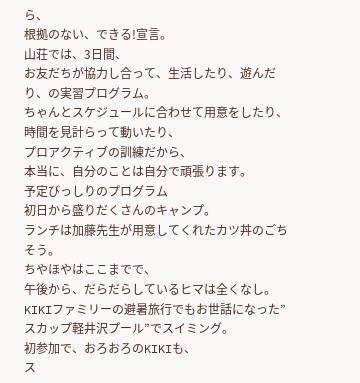ら、
根拠のない、できる!宣言。
山荘では、3日間、
お友だちが協力し合って、生活したり、遊んだり、の実習プログラム。
ちゃんとスケジュールに合わせて用意をしたり、
時間を見計らって動いたり、
プロアクティブの訓練だから、
本当に、自分のことは自分で頑張ります。
予定びっしりのプログラム
初日から盛りだくさんのキャンプ。
ランチは加藤先生が用意してくれたカツ丼のごちそう。
ちやほやはここまでで、
午後から、だらだらしているヒマは全くなし。
KIKIファミリーの避暑旅行でもお世話になった”スカップ軽井沢プール”でスイミング。
初参加で、おろおろのKIKIも、
ス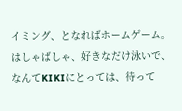イミング、となればホームゲーム。
はしゃばしゃ、好きなだけ泳いで、なんてKIKIにとっては、待って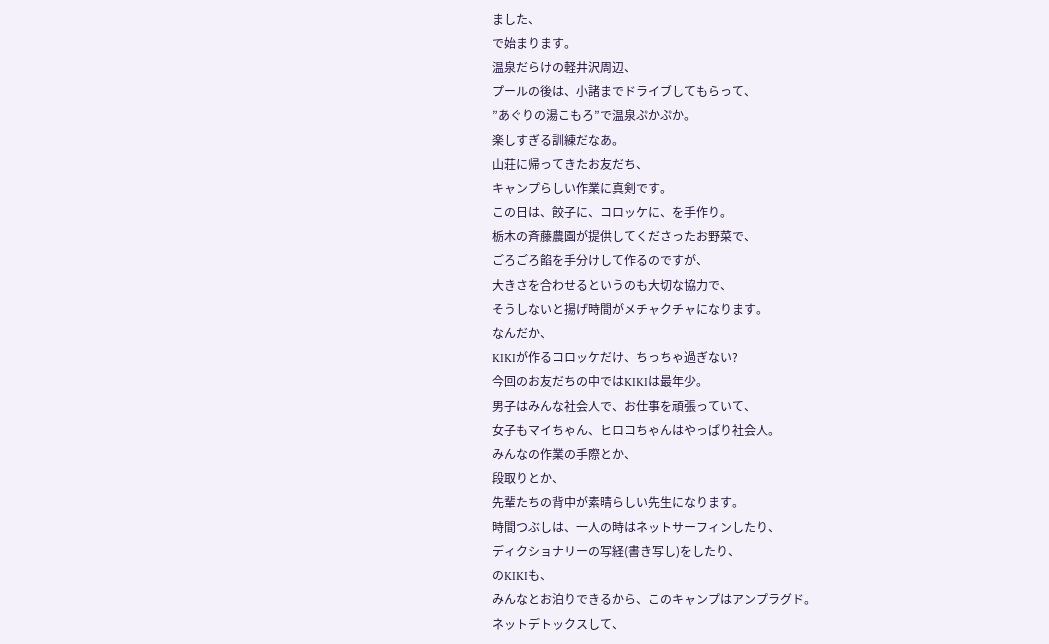ました、
で始まります。
温泉だらけの軽井沢周辺、
プールの後は、小諸までドライブしてもらって、
”あぐりの湯こもろ”で温泉ぷかぷか。
楽しすぎる訓練だなあ。
山荘に帰ってきたお友だち、
キャンプらしい作業に真剣です。
この日は、餃子に、コロッケに、を手作り。
栃木の斉藤農園が提供してくださったお野菜で、
ごろごろ餡を手分けして作るのですが、
大きさを合わせるというのも大切な協力で、
そうしないと揚げ時間がメチャクチャになります。
なんだか、
KIKIが作るコロッケだけ、ちっちゃ過ぎない?
今回のお友だちの中ではKIKIは最年少。
男子はみんな社会人で、お仕事を頑張っていて、
女子もマイちゃん、ヒロコちゃんはやっぱり社会人。
みんなの作業の手際とか、
段取りとか、
先輩たちの背中が素晴らしい先生になります。
時間つぶしは、一人の時はネットサーフィンしたり、
ディクショナリーの写経(書き写し)をしたり、
のKIKIも、
みんなとお泊りできるから、このキャンプはアンプラグド。
ネットデトックスして、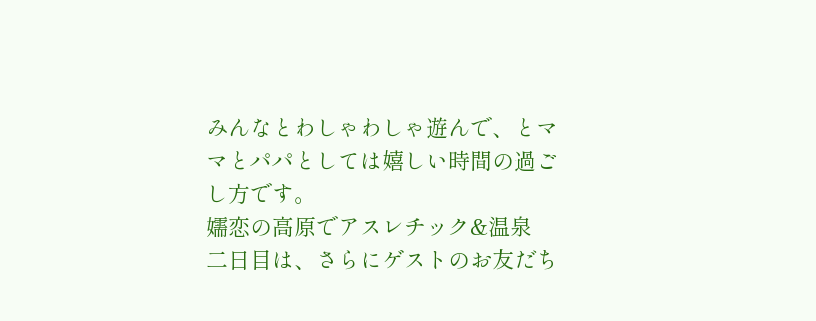みんなとわしゃわしゃ遊んで、とママとパパとしては嬉しい時間の過ごし方です。
嬬恋の高原でアスレチック&温泉
二日目は、さらにゲストのお友だち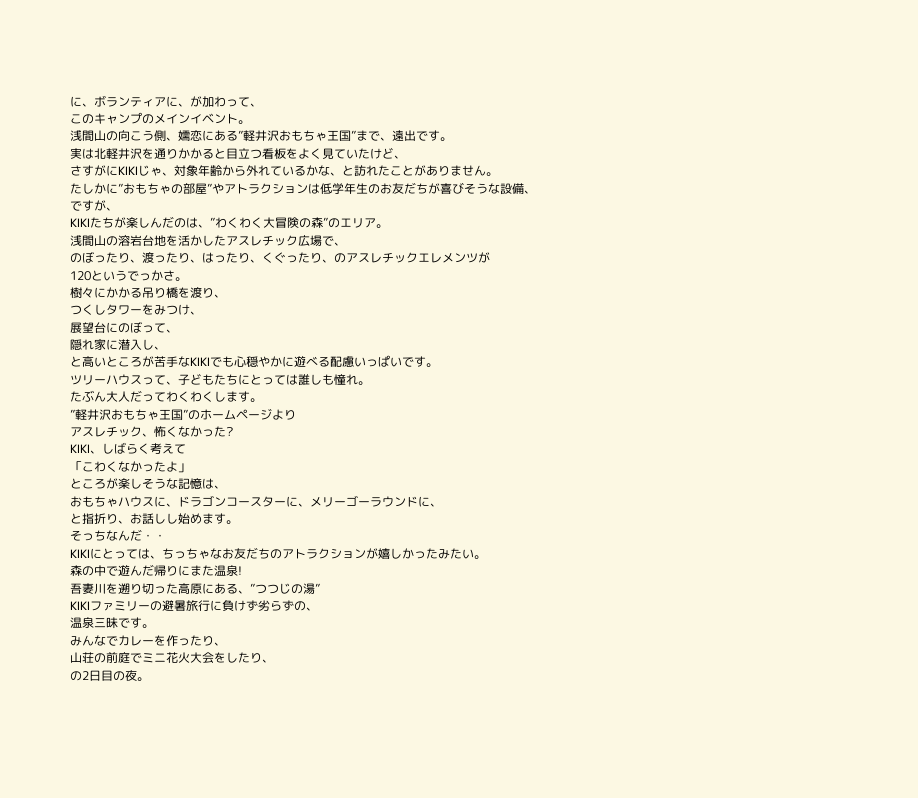に、ボランティアに、が加わって、
このキャンプのメインイベント。
浅間山の向こう側、嬬恋にある”軽井沢おもちゃ王国”まで、遠出です。
実は北軽井沢を通りかかると目立つ看板をよく見ていたけど、
さすがにKIKIじゃ、対象年齢から外れているかな、と訪れたことがありません。
たしかに”おもちゃの部屋”やアトラクションは低学年生のお友だちが喜びそうな設備、
ですが、
KIKIたちが楽しんだのは、”わくわく大冒険の森”のエリア。
浅間山の溶岩台地を活かしたアスレチック広場で、
のぼったり、渡ったり、はったり、くぐったり、のアスレチックエレメンツが
120というでっかさ。
樹々にかかる吊り橋を渡り、
つくしタワーをみつけ、
展望台にのぼって、
隠れ家に潜入し、
と高いところが苦手なKIKIでも心穏やかに遊べる配慮いっぱいです。
ツリーハウスって、子どもたちにとっては誰しも憧れ。
たぶん大人だってわくわくします。
”軽井沢おもちゃ王国”のホームページより
アスレチック、怖くなかった?
KIKI、しばらく考えて
「こわくなかったよ」
ところが楽しそうな記憶は、
おもちゃハウスに、ドラゴンコースターに、メリーゴーラウンドに、
と指折り、お話しし始めます。
そっちなんだ・・
KIKIにとっては、ちっちゃなお友だちのアトラクションが嬉しかったみたい。
森の中で遊んだ帰りにまた温泉!
吾妻川を遡り切った高原にある、”つつじの湯”
KIKIファミリーの避暑旅行に負けず劣らずの、
温泉三昧です。
みんなでカレーを作ったり、
山荘の前庭でミニ花火大会をしたり、
の2日目の夜。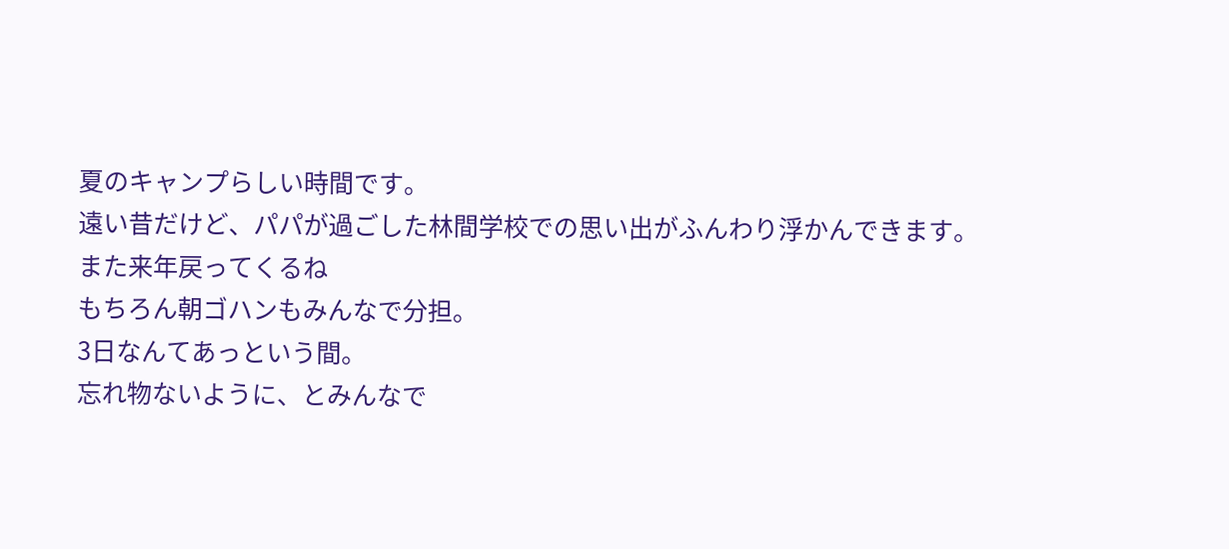夏のキャンプらしい時間です。
遠い昔だけど、パパが過ごした林間学校での思い出がふんわり浮かんできます。
また来年戻ってくるね
もちろん朝ゴハンもみんなで分担。
3日なんてあっという間。
忘れ物ないように、とみんなで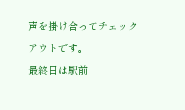声を掛け合ってチェックアウトです。
最終日は駅前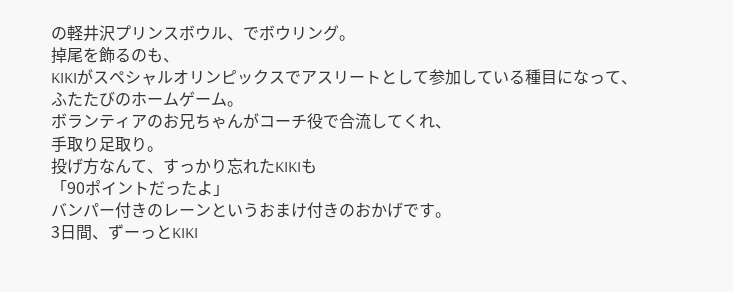の軽井沢プリンスボウル、でボウリング。
掉尾を飾るのも、
KIKIがスペシャルオリンピックスでアスリートとして参加している種目になって、
ふたたびのホームゲーム。
ボランティアのお兄ちゃんがコーチ役で合流してくれ、
手取り足取り。
投げ方なんて、すっかり忘れたKIKIも
「90ポイントだったよ」
バンパー付きのレーンというおまけ付きのおかげです。
3日間、ずーっとKIKI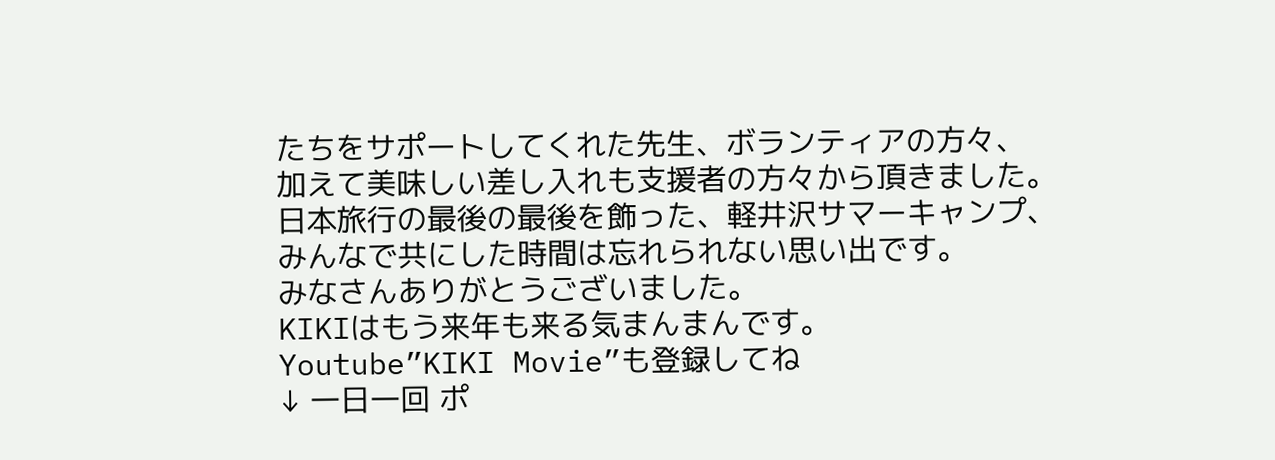たちをサポートしてくれた先生、ボランティアの方々、
加えて美味しい差し入れも支援者の方々から頂きました。
日本旅行の最後の最後を飾った、軽井沢サマーキャンプ、
みんなで共にした時間は忘れられない思い出です。
みなさんありがとうございました。
KIKIはもう来年も来る気まんまんです。
Youtube”KIKI Movie”も登録してね
↓ 一日一回 ポ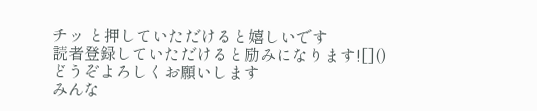チッ と押していただけると嬉しいです
読者登録していただけると励みになります![]()
どうぞよろしくお願いします
みんな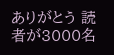ありがとう 読者が3000名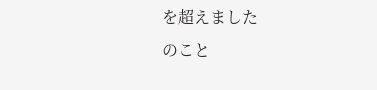を超えました
のこと